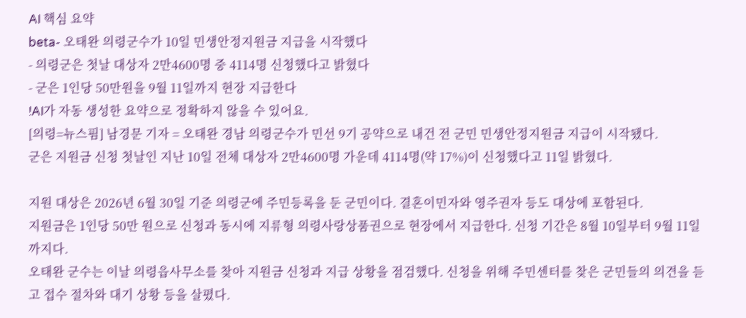AI 핵심 요약
beta- 오태완 의령군수가 10일 민생안정지원금 지급을 시작했다
- 의령군은 첫날 대상자 2만4600명 중 4114명 신청했다고 밝혔다
- 군은 1인당 50만원을 9월 11일까지 현장 지급한다
!AI가 자동 생성한 요약으로 정확하지 않을 수 있어요.
[의령=뉴스핌] 남경문 기자 = 오태완 경남 의령군수가 민선 9기 공약으로 내건 전 군민 민생안정지원금 지급이 시작됐다.
군은 지원금 신청 첫날인 지난 10일 전체 대상자 2만4600명 가운데 4114명(약 17%)이 신청했다고 11일 밝혔다.

지원 대상은 2026년 6월 30일 기준 의령군에 주민등록을 둔 군민이다. 결혼이민자와 영주권자 등도 대상에 포함된다.
지원금은 1인당 50만 원으로 신청과 동시에 지류형 의령사랑상품권으로 현장에서 지급한다. 신청 기간은 8월 10일부터 9월 11일까지다.
오태완 군수는 이날 의령읍사무소를 찾아 지원금 신청과 지급 상황을 점검했다. 신청을 위해 주민센터를 찾은 군민들의 의견을 듣고 접수 절차와 대기 상황 등을 살폈다.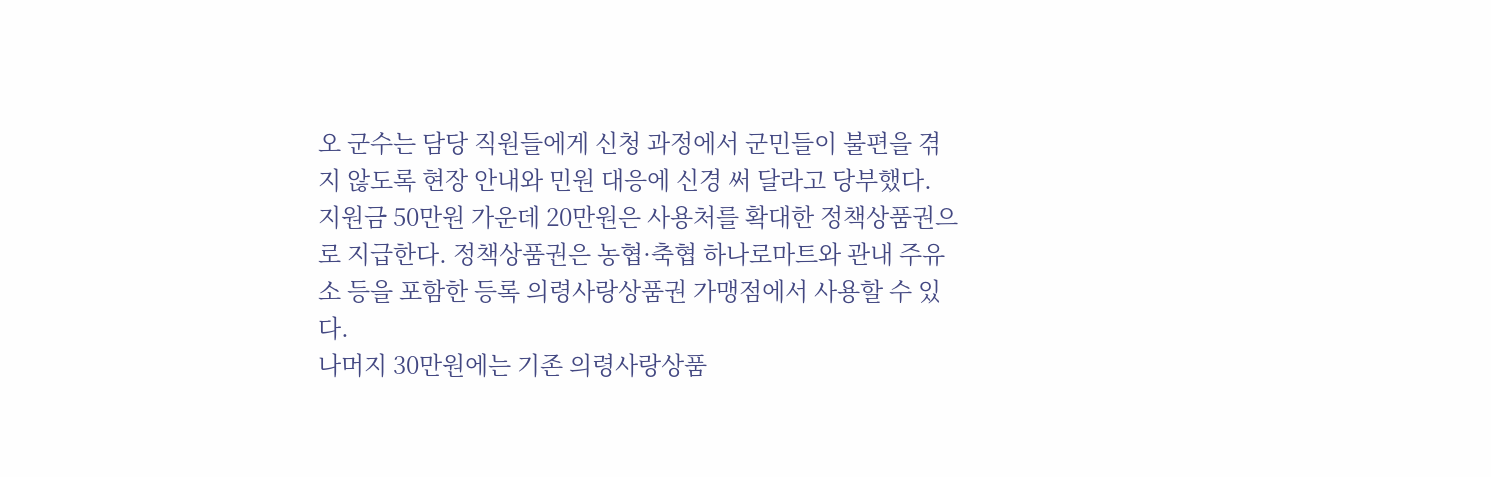오 군수는 담당 직원들에게 신청 과정에서 군민들이 불편을 겪지 않도록 현장 안내와 민원 대응에 신경 써 달라고 당부했다.
지원금 50만원 가운데 20만원은 사용처를 확대한 정책상품권으로 지급한다. 정책상품권은 농협·축협 하나로마트와 관내 주유소 등을 포함한 등록 의령사랑상품권 가맹점에서 사용할 수 있다.
나머지 30만원에는 기존 의령사랑상품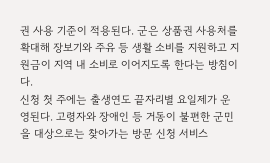권 사용 기준이 적용된다. 군은 상품권 사용처를 확대해 장보기와 주유 등 생활 소비를 지원하고 지원금이 지역 내 소비로 이어지도록 한다는 방침이다.
신청 첫 주에는 출생연도 끝자리별 요일제가 운영된다. 고령자와 장애인 등 거동이 불편한 군민을 대상으로는 찾아가는 방문 신청 서비스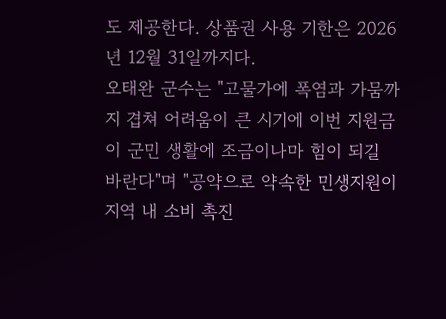도 제공한다. 상품권 사용 기한은 2026년 12월 31일까지다.
오태완 군수는 "고물가에 폭염과 가뭄까지 겹쳐 어려움이 큰 시기에 이번 지원금이 군민 생활에 조금이나마 힘이 되길 바란다"며 "공약으로 약속한 민생지원이 지역 내 소비 촉진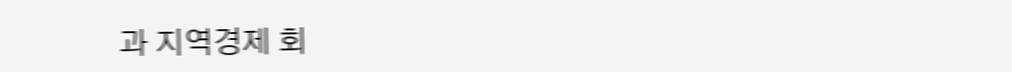과 지역경제 회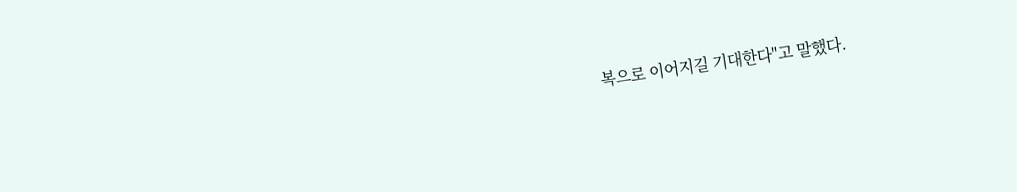복으로 이어지길 기대한다"고 말했다.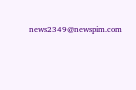news2349@newspim.com